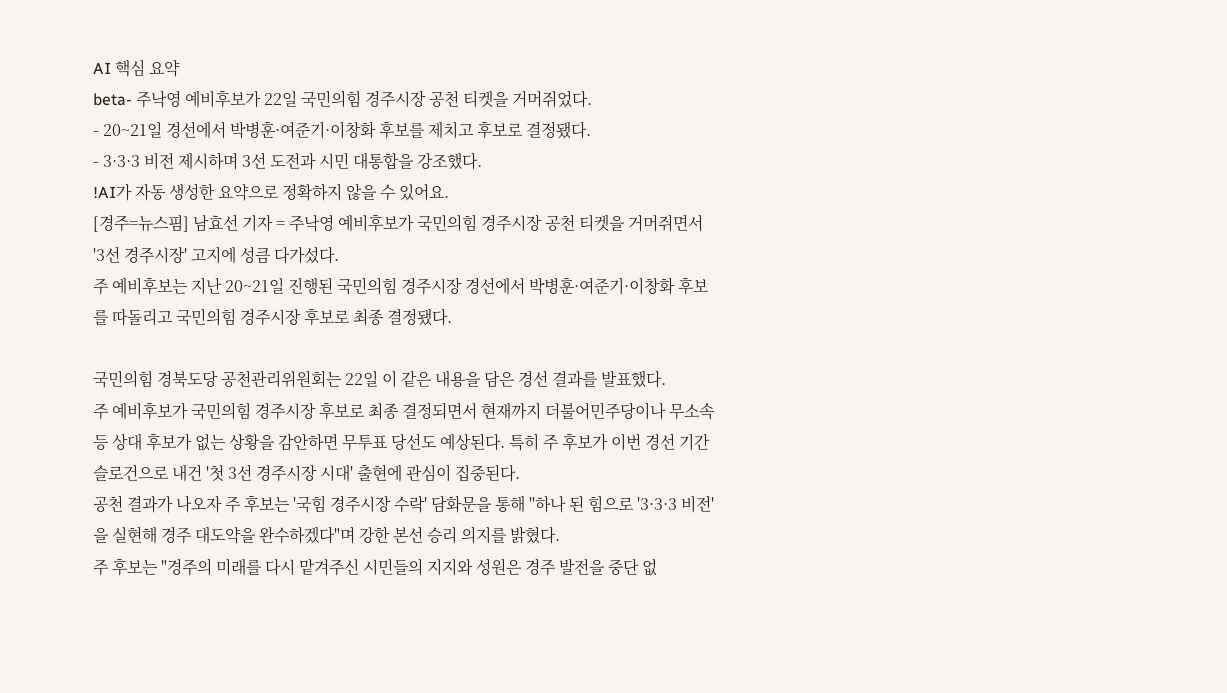AI 핵심 요약
beta- 주낙영 예비후보가 22일 국민의힘 경주시장 공천 티켓을 거머쥐었다.
- 20~21일 경선에서 박병훈·여준기·이창화 후보를 제치고 후보로 결정됐다.
- 3·3·3 비전 제시하며 3선 도전과 시민 대통합을 강조했다.
!AI가 자동 생성한 요약으로 정확하지 않을 수 있어요.
[경주=뉴스핌] 남효선 기자 = 주낙영 예비후보가 국민의힘 경주시장 공천 티켓을 거머쥐면서 '3선 경주시장' 고지에 성큼 다가섰다.
주 예비후보는 지난 20~21일 진행된 국민의힘 경주시장 경선에서 박병훈·여준기·이창화 후보를 따돌리고 국민의힘 경주시장 후보로 최종 결정됐다.

국민의힘 경북도당 공천관리위원회는 22일 이 같은 내용을 담은 경선 결과를 발표했다.
주 예비후보가 국민의힘 경주시장 후보로 최종 결정되면서 현재까지 더불어민주당이나 무소속 등 상대 후보가 없는 상황을 감안하면 무투표 당선도 예상된다. 특히 주 후보가 이번 경선 기간 슬로건으로 내건 '첫 3선 경주시장 시대' 출현에 관심이 집중된다.
공천 결과가 나오자 주 후보는 '국힘 경주시장 수락' 담화문을 통해 "하나 된 힘으로 '3·3·3 비전'을 실현해 경주 대도약을 완수하겠다"며 강한 본선 승리 의지를 밝혔다.
주 후보는 "경주의 미래를 다시 맡겨주신 시민들의 지지와 성원은 경주 발전을 중단 없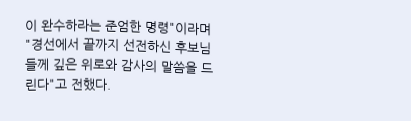이 완수하라는 준엄한 명령"이라며 "경선에서 끝까지 선전하신 후보님들께 깊은 위로와 감사의 말씀을 드린다"고 전했다.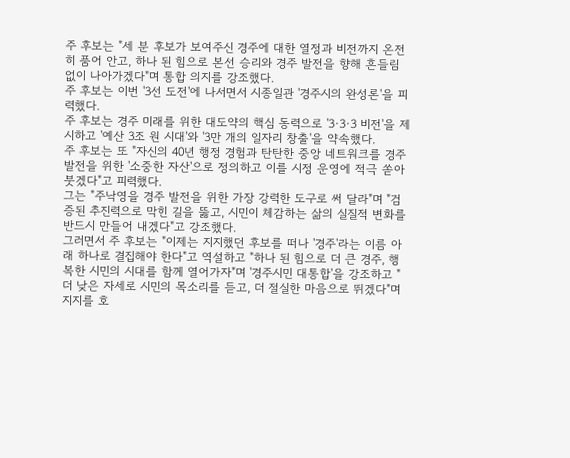주 후보는 "세 분 후보가 보여주신 경주에 대한 열정과 비전까지 온전히 품어 안고, 하나 된 힘으로 본선 승리와 경주 발전을 향해 흔들림 없이 나아가겠다"며 통합 의지를 강조했다.
주 후보는 이번 '3선 도전'에 나서면서 시종일관 '경주시의 완성론'을 피력했다.
주 후보는 경주 미래를 위한 대도약의 핵심 동력으로 '3·3·3 비전'을 제시하고 '예산 3조 원 시대'와 '3만 개의 일자리 창출'을 약속했다.
주 후보는 또 "자신의 40년 행정 경험과 탄탄한 중앙 네트워크를 경주 발전을 위한 '소중한 자산'으로 정의하고 이를 시정 운영에 적극 쏟아붓겠다"고 피력했다.
그는 "주낙영을 경주 발전을 위한 가장 강력한 도구로 써 달라"며 "검증된 추진력으로 막힌 길을 뚫고, 시민이 체감하는 삶의 실질적 변화를 반드시 만들어 내겠다"고 강조했다.
그러면서 주 후보는 "이제는 지지했던 후보를 떠나 '경주'라는 이름 아래 하나로 결집해야 한다"고 역설하고 "하나 된 힘으로 더 큰 경주, 행복한 시민의 시대를 함께 열어가자"며 '경주시민 대통합'을 강조하고 "더 낮은 자세로 시민의 목소리를 듣고, 더 절실한 마음으로 뛰겠다"며 지지를 호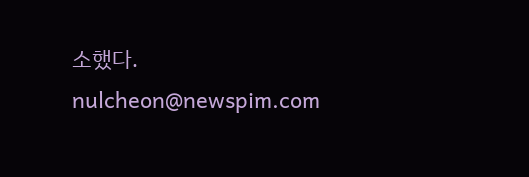소했다.
nulcheon@newspim.com